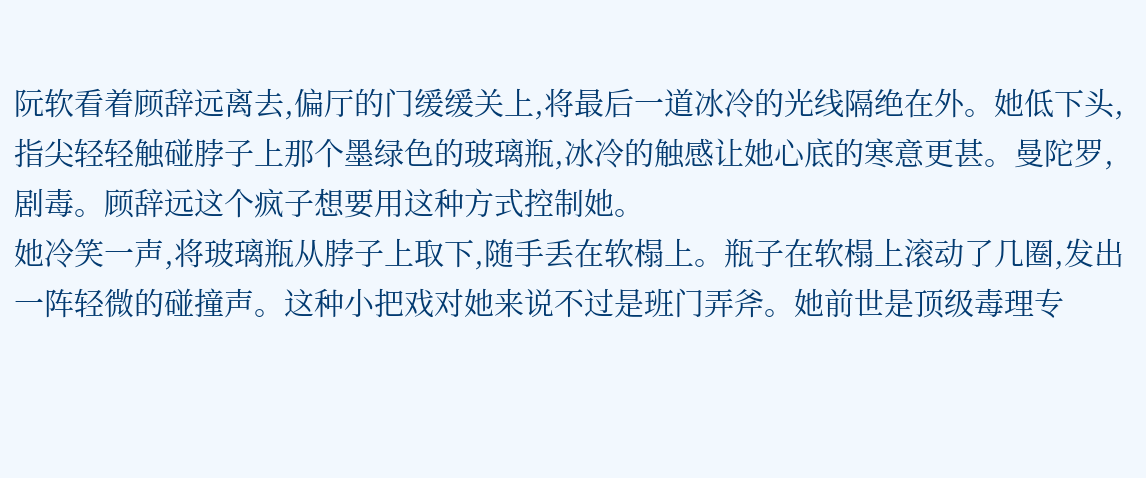阮软看着顾辞远离去,偏厅的门缓缓关上,将最后一道冰冷的光线隔绝在外。她低下头,指尖轻轻触碰脖子上那个墨绿色的玻璃瓶,冰冷的触感让她心底的寒意更甚。曼陀罗,剧毒。顾辞远这个疯子想要用这种方式控制她。
她冷笑一声,将玻璃瓶从脖子上取下,随手丢在软榻上。瓶子在软榻上滚动了几圈,发出一阵轻微的碰撞声。这种小把戏对她来说不过是班门弄斧。她前世是顶级毒理专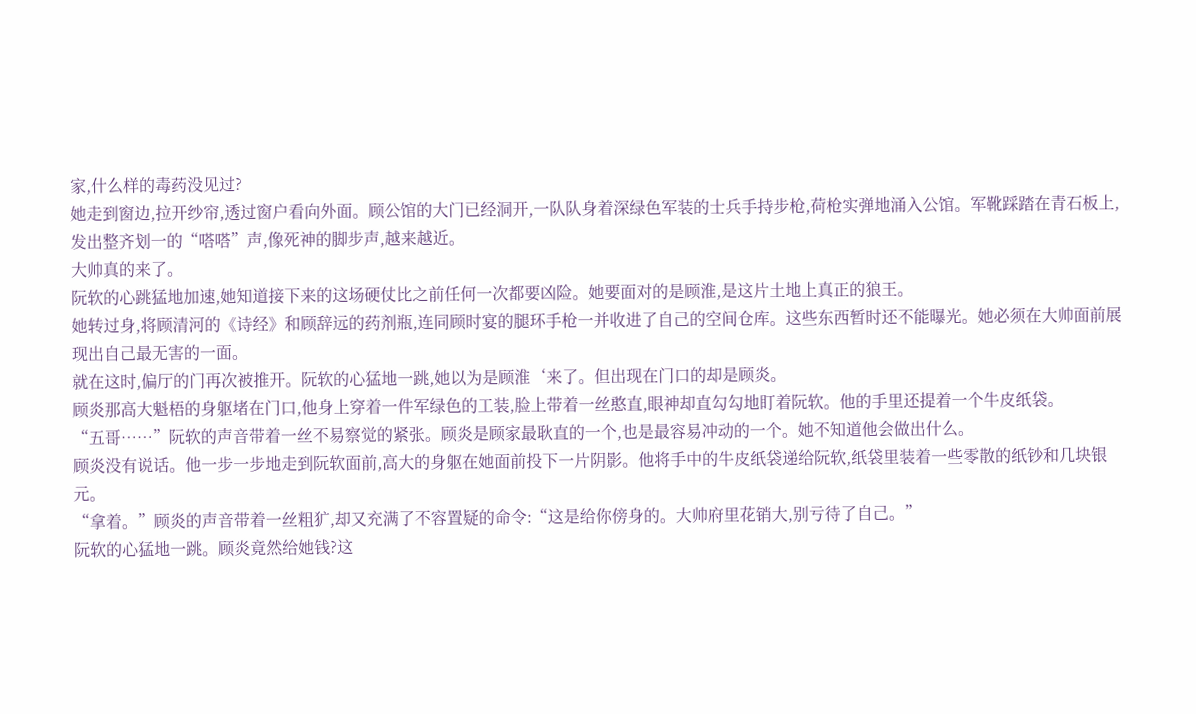家,什么样的毒药没见过?
她走到窗边,拉开纱帘,透过窗户看向外面。顾公馆的大门已经洞开,一队队身着深绿色军装的士兵手持步枪,荷枪实弹地涌入公馆。军靴踩踏在青石板上,发出整齐划一的“嗒嗒”声,像死神的脚步声,越来越近。
大帅真的来了。
阮软的心跳猛地加速,她知道接下来的这场硬仗比之前任何一次都要凶险。她要面对的是顾淮,是这片土地上真正的狼王。
她转过身,将顾清河的《诗经》和顾辞远的药剂瓶,连同顾时宴的腿环手枪一并收进了自己的空间仓库。这些东西暂时还不能曝光。她必须在大帅面前展现出自己最无害的一面。
就在这时,偏厅的门再次被推开。阮软的心猛地一跳,她以为是顾淮‘来了。但出现在门口的却是顾炎。
顾炎那高大魁梧的身躯堵在门口,他身上穿着一件军绿色的工装,脸上带着一丝憨直,眼神却直勾勾地盯着阮软。他的手里还提着一个牛皮纸袋。
“五哥……”阮软的声音带着一丝不易察觉的紧张。顾炎是顾家最耿直的一个,也是最容易冲动的一个。她不知道他会做出什么。
顾炎没有说话。他一步一步地走到阮软面前,高大的身躯在她面前投下一片阴影。他将手中的牛皮纸袋递给阮软,纸袋里装着一些零散的纸钞和几块银元。
“拿着。”顾炎的声音带着一丝粗犷,却又充满了不容置疑的命令:“这是给你傍身的。大帅府里花销大,别亏待了自己。”
阮软的心猛地一跳。顾炎竟然给她钱?这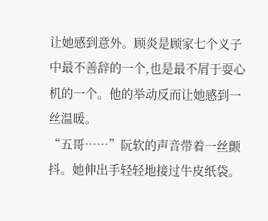让她感到意外。顾炎是顾家七个义子中最不善辞的一个,也是最不屑于耍心机的一个。他的举动反而让她感到一丝温暖。
“五哥……”阮软的声音带着一丝颤抖。她伸出手轻轻地接过牛皮纸袋。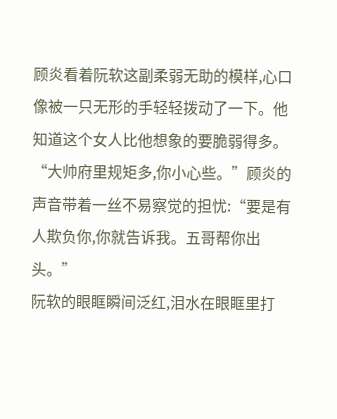顾炎看着阮软这副柔弱无助的模样,心口像被一只无形的手轻轻拨动了一下。他知道这个女人比他想象的要脆弱得多。
“大帅府里规矩多,你小心些。”顾炎的声音带着一丝不易察觉的担忧:“要是有人欺负你,你就告诉我。五哥帮你出头。”
阮软的眼眶瞬间泛红,泪水在眼眶里打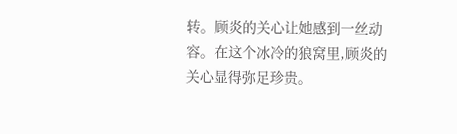转。顾炎的关心让她感到一丝动容。在这个冰冷的狼窝里,顾炎的关心显得弥足珍贵。